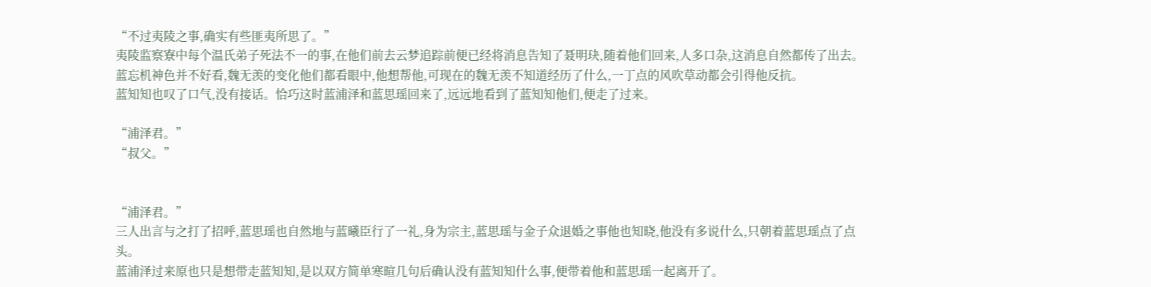“不过夷陵之事,确实有些匪夷所思了。”
夷陵监察寮中每个温氏弟子死法不一的事,在他们前去云梦追踪前便已经将消息告知了聂明玦,随着他们回来,人多口杂,这消息自然都传了出去。
蓝忘机神色并不好看,魏无羡的变化他们都看眼中,他想帮他,可现在的魏无羡不知道经历了什么,一丁点的风吹草动都会引得他反抗。
蓝知知也叹了口气,没有接话。恰巧这时蓝浦泽和蓝思瑶回来了,远远地看到了蓝知知他们,便走了过来。

“浦泽君。”
“叔父。”


“浦泽君。”
三人出言与之打了招呼,蓝思瑶也自然地与蓝曦臣行了一礼,身为宗主,蓝思瑶与金子众退婚之事他也知晓,他没有多说什么,只朝着蓝思瑶点了点头。
蓝浦泽过来原也只是想带走蓝知知,是以双方简单寒暄几句后确认没有蓝知知什么事,便带着他和蓝思瑶一起离开了。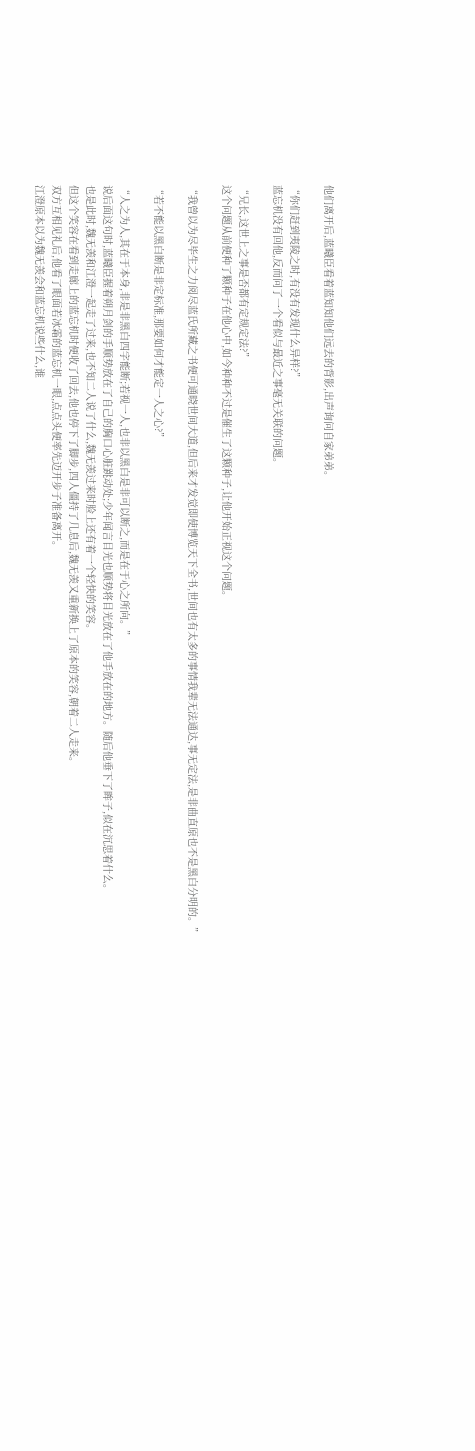他们离开后,蓝曦臣看着蓝知知他们远去的背影,出声询问自家弟弟。

“你们赶到夷陵之时,有没有发现什么异样?”
蓝忘机没有回他,反而问了一个看似与最近之事毫无关联的问题。

“兄长,这世上之事是否都有定规定法?”
这个问题从前便种了颗种子在他心中,如今种种不过是催生了这颗种子,让他开始正视这个问题。

“我曾以为尽毕生之力阅尽蓝氏所藏之书便可通晓世间大道,但后来才发觉即使博览天下全书,世间也有太多的事情我辈无法通达,事无定法,是非曲直原也不是黑白分明的。”

“若不能以黑白断是非定标准,那要如何才能定一人之心?”

“人之为人,其在于本身,非是非黑白四字能断;若视一人,也非以黑白是非可以断之,而是在于心之所向。”
说后面这句时,蓝曦臣握着朔月剑的手顺势放在了自己的胸口心脏跳动处;少年闻言目光也顺势将目光放在了他手放在的地方。随后他垂下了眸子,似在沉思着什么。
也是此时,魏无羡和江澄一起走了过来,也不知二人说了什么,魏无羡过来时脸上还有着一个轻快的笑容。
但这个笑容在看到走廊上的蓝忘机时便收了回去,他也停下了脚步,四人僵持了几息后,魏无羡又重新换上了原本的笑容,朝着二人走来。
双方互相见礼后,他看了眼面若冰霜的蓝忘机一眼,点点头便率先迈开步子准备离开。
江澄原本以为魏无羡会和蓝忘机说些什么,谁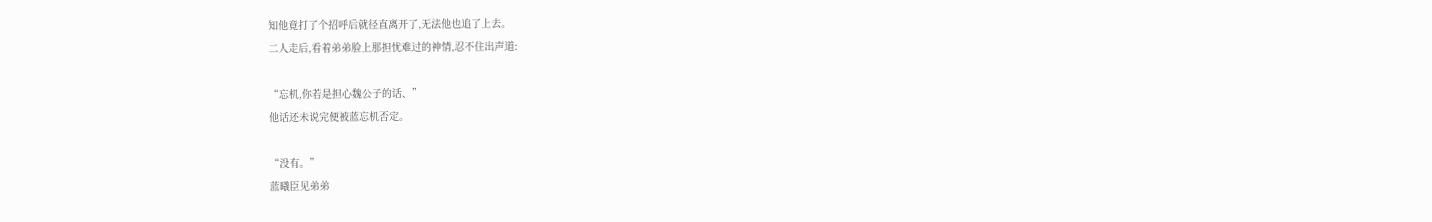知他竟打了个招呼后就径直离开了,无法他也追了上去。
二人走后,看着弟弟脸上那担忧难过的神情,忍不住出声道:

“忘机,你若是担心魏公子的话、”
他话还未说完便被蓝忘机否定。

“没有。”
蓝曦臣见弟弟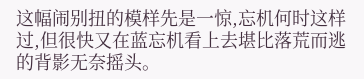这幅闹别扭的模样先是一惊,忘机何时这样过,但很快又在蓝忘机看上去堪比落荒而逃的背影无奈摇头。